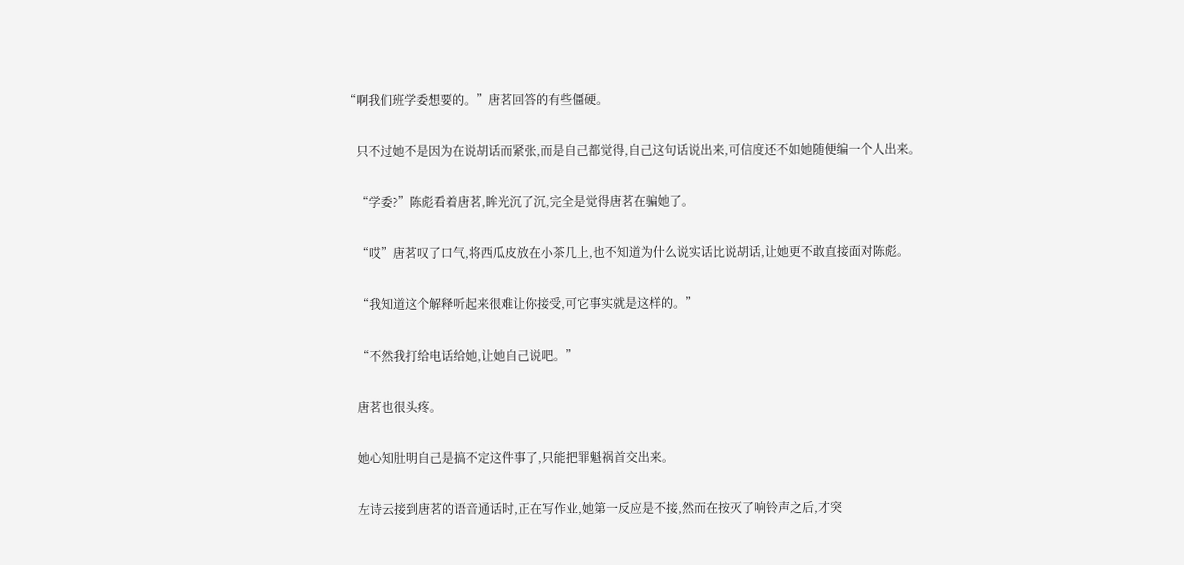“啊我们班学委想要的。”唐茗回答的有些僵硬。

    只不过她不是因为在说胡话而紧张,而是自己都觉得,自己这句话说出来,可信度还不如她随便编一个人出来。

    “学委?”陈彪看着唐茗,眸光沉了沉,完全是觉得唐茗在骗她了。

    “哎”唐茗叹了口气,将西瓜皮放在小茶几上,也不知道为什么说实话比说胡话,让她更不敢直接面对陈彪。

    “我知道这个解释听起来很难让你接受,可它事实就是这样的。”

    “不然我打给电话给她,让她自己说吧。”

    唐茗也很头疼。

    她心知肚明自己是搞不定这件事了,只能把罪魁祸首交出来。

    左诗云接到唐茗的语音通话时,正在写作业,她第一反应是不接,然而在按灭了响铃声之后,才突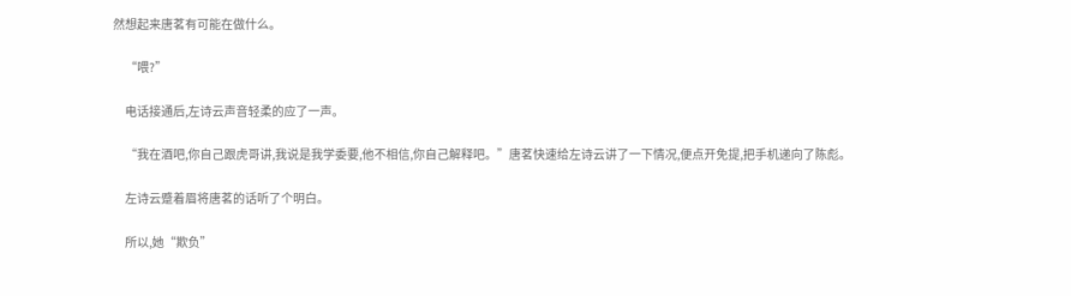然想起来唐茗有可能在做什么。

    “喂?”

    电话接通后,左诗云声音轻柔的应了一声。

    “我在酒吧,你自己跟虎哥讲,我说是我学委要,他不相信,你自己解释吧。”唐茗快速给左诗云讲了一下情况,便点开免提,把手机递向了陈彪。

    左诗云蹙着眉将唐茗的话听了个明白。

    所以,她“欺负”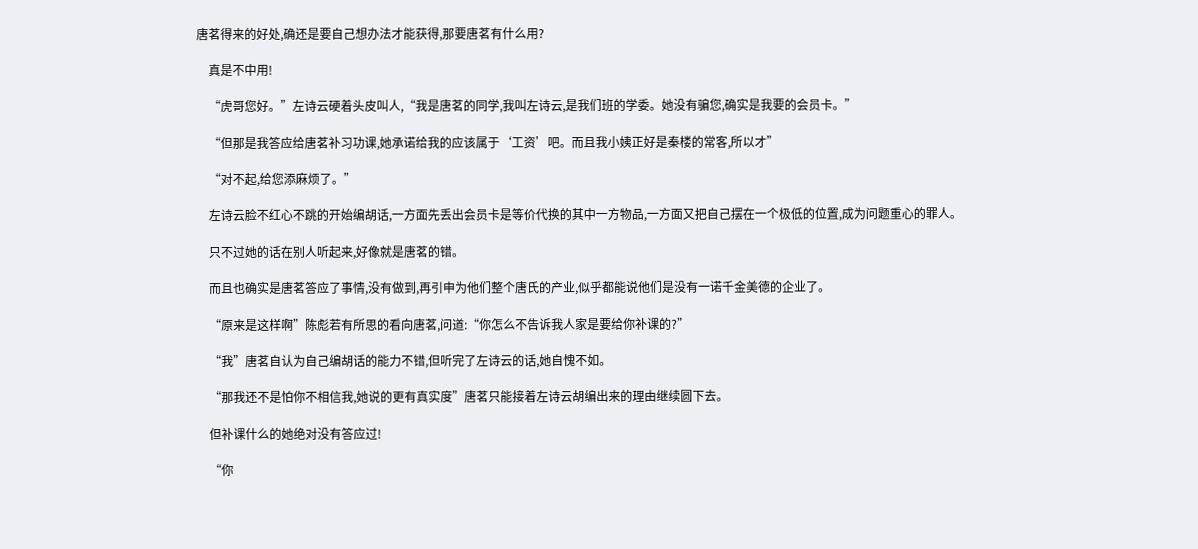唐茗得来的好处,确还是要自己想办法才能获得,那要唐茗有什么用?

    真是不中用!

    “虎哥您好。”左诗云硬着头皮叫人,“我是唐茗的同学,我叫左诗云,是我们班的学委。她没有骗您,确实是我要的会员卡。”

    “但那是我答应给唐茗补习功课,她承诺给我的应该属于‘工资’吧。而且我小姨正好是秦楼的常客,所以才”

    “对不起,给您添麻烦了。”

    左诗云脸不红心不跳的开始编胡话,一方面先丢出会员卡是等价代换的其中一方物品,一方面又把自己摆在一个极低的位置,成为问题重心的罪人。

    只不过她的话在别人听起来,好像就是唐茗的错。

    而且也确实是唐茗答应了事情,没有做到,再引申为他们整个唐氏的产业,似乎都能说他们是没有一诺千金美德的企业了。

    “原来是这样啊”陈彪若有所思的看向唐茗,问道:“你怎么不告诉我人家是要给你补课的?”

    “我”唐茗自认为自己编胡话的能力不错,但听完了左诗云的话,她自愧不如。

    “那我还不是怕你不相信我,她说的更有真实度”唐茗只能接着左诗云胡编出来的理由继续圆下去。

    但补课什么的她绝对没有答应过!

    “你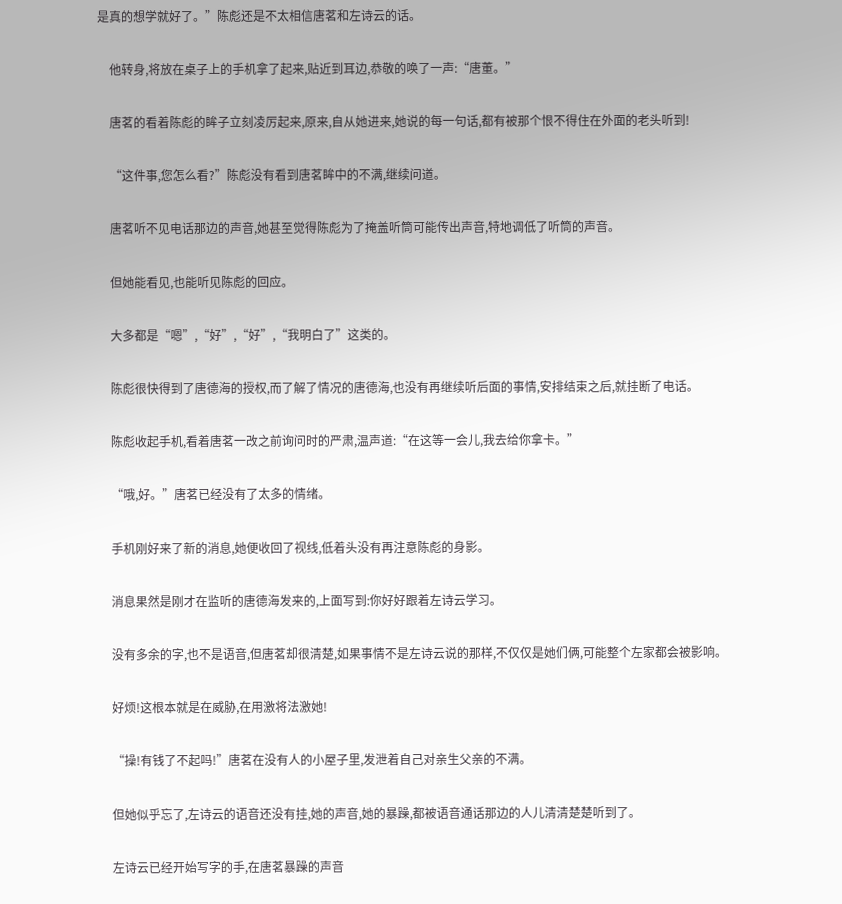是真的想学就好了。”陈彪还是不太相信唐茗和左诗云的话。

    他转身,将放在桌子上的手机拿了起来,贴近到耳边,恭敬的唤了一声:“唐董。”

    唐茗的看着陈彪的眸子立刻凌厉起来,原来,自从她进来,她说的每一句话,都有被那个恨不得住在外面的老头听到!

    “这件事,您怎么看?”陈彪没有看到唐茗眸中的不满,继续问道。

    唐茗听不见电话那边的声音,她甚至觉得陈彪为了掩盖听筒可能传出声音,特地调低了听筒的声音。

    但她能看见,也能听见陈彪的回应。

    大多都是“嗯”,“好”,“好”,“我明白了”这类的。

    陈彪很快得到了唐德海的授权,而了解了情况的唐德海,也没有再继续听后面的事情,安排结束之后,就挂断了电话。

    陈彪收起手机,看着唐茗一改之前询问时的严肃,温声道:“在这等一会儿,我去给你拿卡。”

    “哦,好。”唐茗已经没有了太多的情绪。

    手机刚好来了新的消息,她便收回了视线,低着头没有再注意陈彪的身影。

    消息果然是刚才在监听的唐德海发来的,上面写到:你好好跟着左诗云学习。

    没有多余的字,也不是语音,但唐茗却很清楚,如果事情不是左诗云说的那样,不仅仅是她们俩,可能整个左家都会被影响。

    好烦!这根本就是在威胁,在用激将法激她!

    “操!有钱了不起吗!”唐茗在没有人的小屋子里,发泄着自己对亲生父亲的不满。

    但她似乎忘了,左诗云的语音还没有挂,她的声音,她的暴躁,都被语音通话那边的人儿清清楚楚听到了。

    左诗云已经开始写字的手,在唐茗暴躁的声音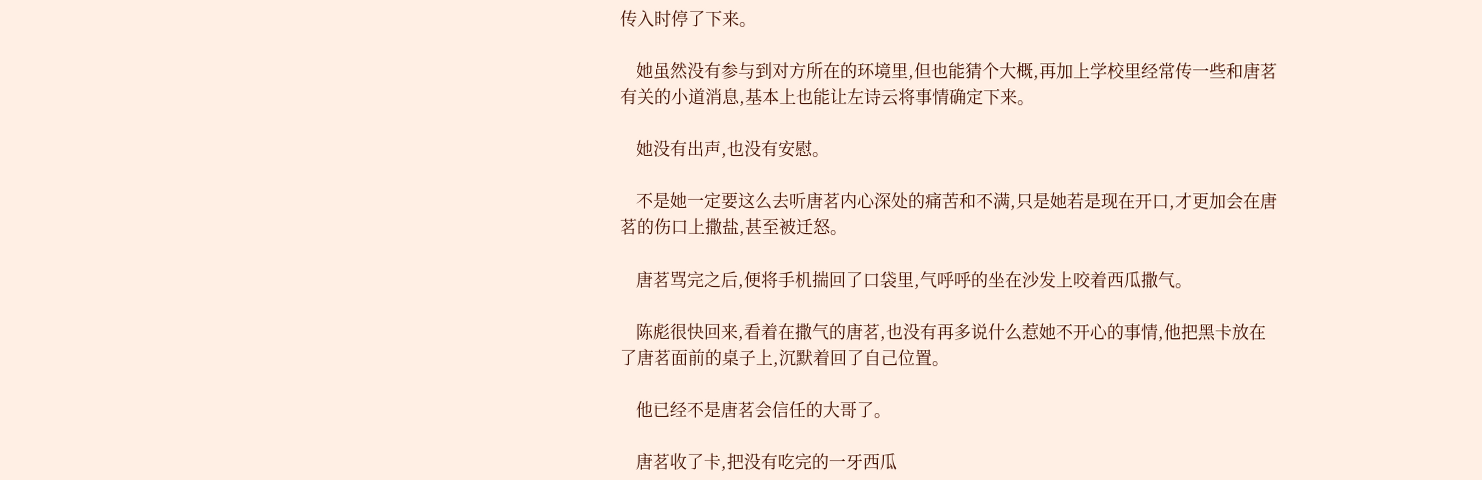传入时停了下来。

    她虽然没有参与到对方所在的环境里,但也能猜个大概,再加上学校里经常传一些和唐茗有关的小道消息,基本上也能让左诗云将事情确定下来。

    她没有出声,也没有安慰。

    不是她一定要这么去听唐茗内心深处的痛苦和不满,只是她若是现在开口,才更加会在唐茗的伤口上撒盐,甚至被迁怒。

    唐茗骂完之后,便将手机揣回了口袋里,气呼呼的坐在沙发上咬着西瓜撒气。

    陈彪很快回来,看着在撒气的唐茗,也没有再多说什么惹她不开心的事情,他把黑卡放在了唐茗面前的桌子上,沉默着回了自己位置。

    他已经不是唐茗会信任的大哥了。

    唐茗收了卡,把没有吃完的一牙西瓜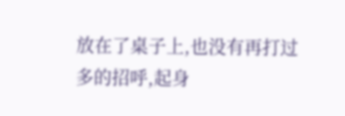放在了桌子上,也没有再打过多的招呼,起身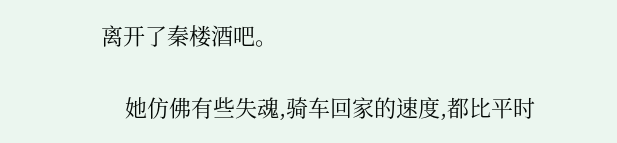离开了秦楼酒吧。

    她仿佛有些失魂,骑车回家的速度,都比平时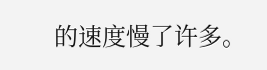的速度慢了许多。